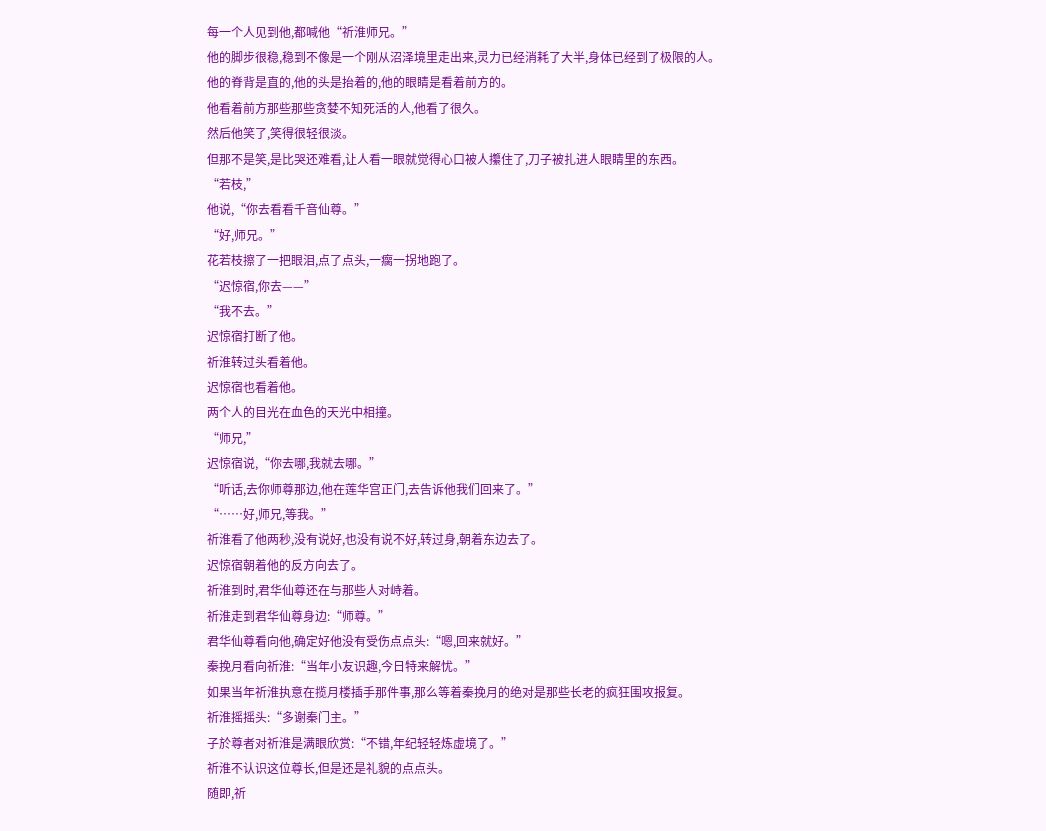每一个人见到他,都喊他“祈淮师兄。”
他的脚步很稳,稳到不像是一个刚从沼泽境里走出来,灵力已经消耗了大半,身体已经到了极限的人。
他的脊背是直的,他的头是抬着的,他的眼睛是看着前方的。
他看着前方那些那些贪婪不知死活的人,他看了很久。
然后他笑了,笑得很轻很淡。
但那不是笑,是比哭还难看,让人看一眼就觉得心口被人攥住了,刀子被扎进人眼睛里的东西。
“若枝,”
他说,“你去看看千音仙尊。”
“好,师兄。”
花若枝擦了一把眼泪,点了点头,一瘸一拐地跑了。
“迟惊宿,你去——”
“我不去。”
迟惊宿打断了他。
祈淮转过头看着他。
迟惊宿也看着他。
两个人的目光在血色的天光中相撞。
“师兄,”
迟惊宿说,“你去哪,我就去哪。”
“听话,去你师尊那边,他在莲华宫正门,去告诉他我们回来了。”
“……好,师兄,等我。”
祈淮看了他两秒,没有说好,也没有说不好,转过身,朝着东边去了。
迟惊宿朝着他的反方向去了。
祈淮到时,君华仙尊还在与那些人对峙着。
祈淮走到君华仙尊身边:“师尊。”
君华仙尊看向他,确定好他没有受伤点点头:“嗯,回来就好。”
秦挽月看向祈淮:“当年小友识趣,今日特来解忧。”
如果当年祈淮执意在揽月楼插手那件事,那么等着秦挽月的绝对是那些长老的疯狂围攻报复。
祈淮摇摇头:“多谢秦门主。”
子於尊者对祈淮是满眼欣赏:“不错,年纪轻轻炼虚境了。”
祈淮不认识这位尊长,但是还是礼貌的点点头。
随即,祈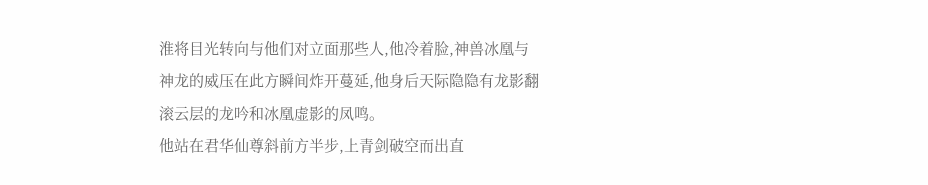淮将目光转向与他们对立面那些人,他冷着脸,神兽冰凰与神龙的威压在此方瞬间炸开蔓延,他身后天际隐隐有龙影翻滚云层的龙吟和冰凰虚影的凤鸣。
他站在君华仙尊斜前方半步,上青剑破空而出直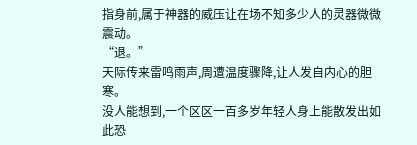指身前,属于神器的威压让在场不知多少人的灵器微微震动。
“退。”
天际传来雷鸣雨声,周遭温度骤降,让人发自内心的胆寒。
没人能想到,一个区区一百多岁年轻人身上能散发出如此恐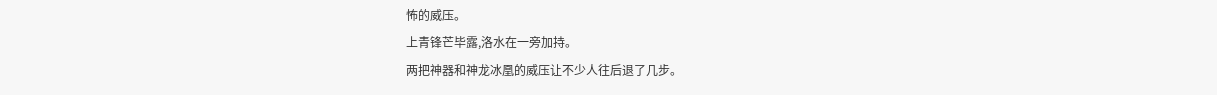怖的威压。
上青锋芒毕露,洛水在一旁加持。
两把神器和神龙冰凰的威压让不少人往后退了几步。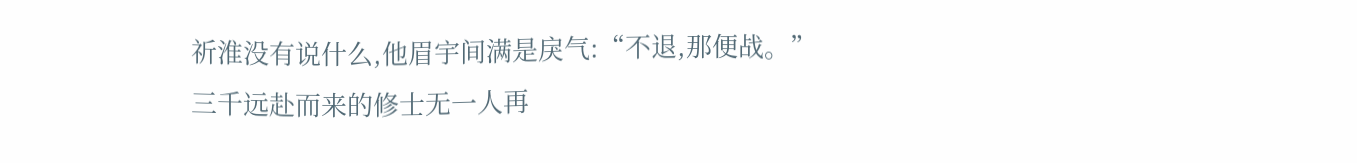祈淮没有说什么,他眉宇间满是戾气:“不退,那便战。”
三千远赴而来的修士无一人再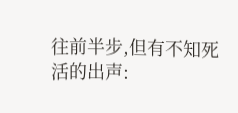往前半步,但有不知死活的出声: